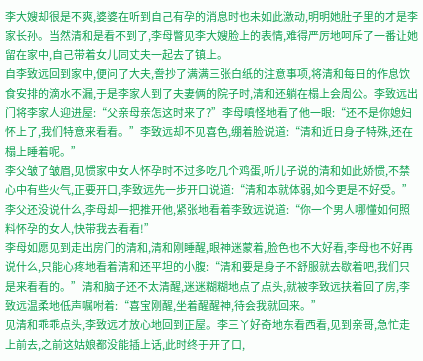李大嫂却很是不爽,婆婆在听到自己有孕的消息时也未如此激动,明明她肚子里的才是李家长孙。当然清和是看不到了,李母瞥见李大嫂脸上的表情,难得严厉地呵斥了一番让她留在家中,自己带着女儿同丈夫一起去了镇上。
自李致远回到家中,便问了大夫,誊抄了满满三张白纸的注意事项,将清和每日的作息饮食安排的滴水不漏,于是李家人到了夫妻俩的院子时,清和还躺在榻上会周公。李致远出门将李家人迎进屋:“父亲母亲怎这时来了?”李母嗔怪地看了他一眼:“还不是你媳妇怀上了,我们特意来看看。”李致远却不见喜色,绷着脸说道:“清和近日身子特殊,还在榻上睡着呢。”
李父皱了皱眉,见惯家中女人怀孕时不过多吃几个鸡蛋,听儿子说的清和如此娇惯,不禁心中有些火气,正要开口,李致远先一步开口说道:“清和本就体弱,如今更是不好受。”李父还没说什么,李母却一把推开他,紧张地看着李致远说道:“你一个男人哪懂如何照料怀孕的女人,快带我去看看!”
李母如愿见到走出房门的清和,清和刚睡醒,眼神迷蒙着,脸色也不大好看,李母也不好再说什么,只能心疼地看着清和还平坦的小腹:“清和要是身子不舒服就去歇着吧,我们只是来看看的。”清和脑子还不太清醒,迷迷糊糊地点了点头,就被李致远扶着回了房,李致远温柔地低声嘱咐着:“喜宝刚醒,坐着醒醒神,待会我就回来。”
见清和乖乖点头,李致远才放心地回到正屋。李三丫好奇地东看西看,见到亲哥,急忙走上前去,之前这姑娘都没能插上话,此时终于开了口,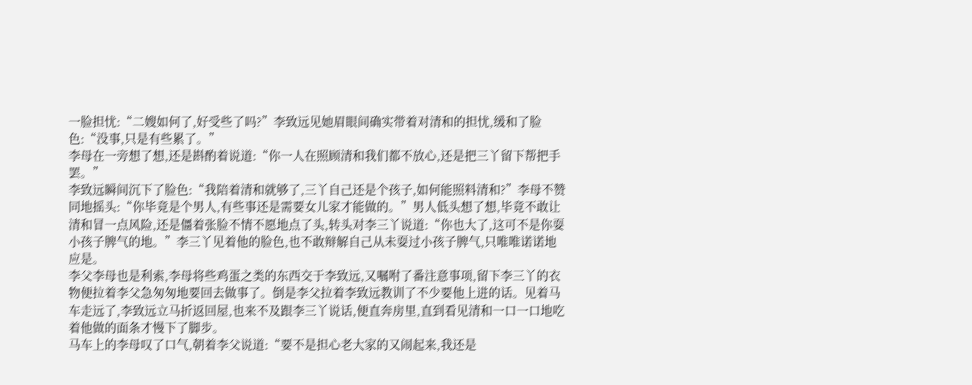一脸担忧:“二嫂如何了,好受些了吗?”李致远见她眉眼间确实带着对清和的担忧,缓和了脸色:“没事,只是有些累了。”
李母在一旁想了想,还是斟酌着说道:“你一人在照顾清和我们都不放心,还是把三丫留下帮把手罢。”
李致远瞬间沉下了脸色:“我陪着清和就够了,三丫自己还是个孩子,如何能照料清和?”李母不赞同地摇头:“你毕竟是个男人,有些事还是需要女儿家才能做的。”男人低头想了想,毕竟不敢让清和冒一点风险,还是僵着张脸不情不愿地点了头,转头对李三丫说道:“你也大了,这可不是你耍小孩子脾气的地。”李三丫见着他的脸色,也不敢辩解自己从未耍过小孩子脾气,只唯唯诺诺地应是。
李父李母也是利索,李母将些鸡蛋之类的东西交于李致远,又嘱咐了番注意事项,留下李三丫的衣物便拉着李父急匆匆地要回去做事了。倒是李父拉着李致远教训了不少要他上进的话。见着马车走远了,李致远立马折返回屋,也来不及跟李三丫说话,便直奔房里,直到看见清和一口一口地吃着他做的面条才慢下了脚步。
马车上的李母叹了口气,朝着李父说道:“要不是担心老大家的又闹起来,我还是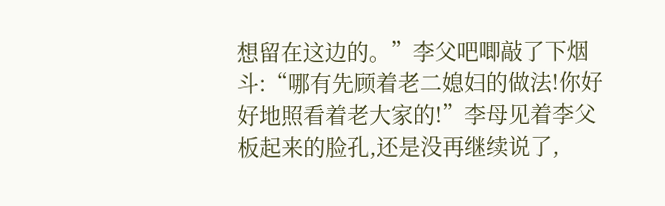想留在这边的。”李父吧唧敲了下烟斗:“哪有先顾着老二媳妇的做法!你好好地照看着老大家的!”李母见着李父板起来的脸孔,还是没再继续说了,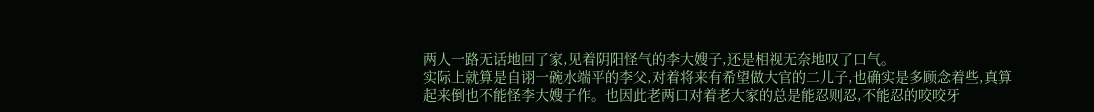两人一路无话地回了家,见着阴阳怪气的李大嫂子,还是相视无奈地叹了口气。
实际上就算是自诩一碗水端平的李父,对着将来有希望做大官的二儿子,也确实是多顾念着些,真算起来倒也不能怪李大嫂子作。也因此老两口对着老大家的总是能忍则忍,不能忍的咬咬牙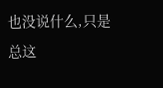也没说什么,只是总这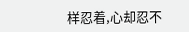样忍着,心却忍不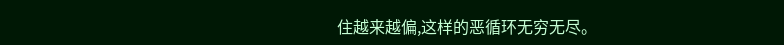住越来越偏,这样的恶循环无穷无尽。